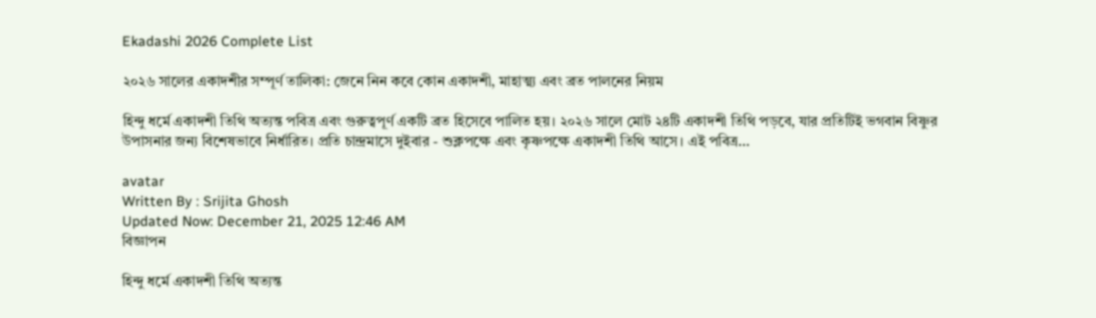Ekadashi 2026 Complete List

২০২৬ সালের একাদশীর সম্পূর্ণ তালিকা: জেনে নিন কবে কোন একাদশী, মাহাত্ম্য এবং ব্রত পালনের নিয়ম

হিন্দু ধর্মে একাদশী তিথি অত্যন্ত পবিত্র এবং গুরুত্বপূর্ণ একটি ব্রত হিসেবে পালিত হয়। ২০২৬ সালে মোট ২৪টি একাদশী তিথি পড়বে, যার প্রতিটিই ভগবান বিষ্ণুর উপাসনার জন্য বিশেষভাবে নির্ধারিত। প্রতি চান্দ্রমাসে দুইবার - শুক্লপক্ষে এবং কৃষ্ণপক্ষে একাদশী তিথি আসে। এই পবিত্র…

avatar
Written By : Srijita Ghosh
Updated Now: December 21, 2025 12:46 AM
বিজ্ঞাপন

হিন্দু ধর্মে একাদশী তিথি অত্যন্ত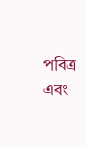পবিত্র এবং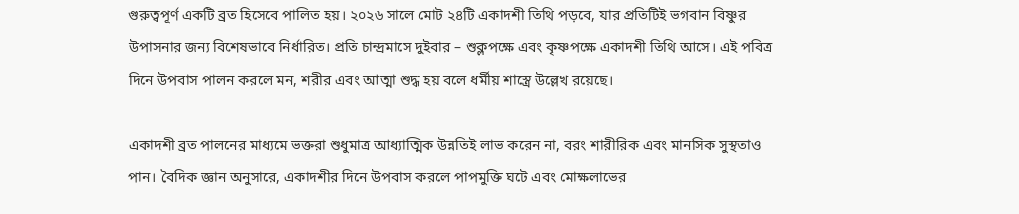গুরুত্বপূর্ণ একটি ব্রত হিসেবে পালিত হয়। ২০২৬ সালে মোট ২৪টি একাদশী তিথি পড়বে, যার প্রতিটিই ভগবান বিষ্ণুর উপাসনার জন্য বিশেষভাবে নির্ধারিত। প্রতি চান্দ্রমাসে দুইবার – শুক্লপক্ষে এবং কৃষ্ণপক্ষে একাদশী তিথি আসে। এই পবিত্র দিনে উপবাস পালন করলে মন, শরীর এবং আত্মা শুদ্ধ হয় বলে ধর্মীয় শাস্ত্রে উল্লেখ রয়েছে।

একাদশী ব্রত পালনের মাধ্যমে ভক্তরা শুধুমাত্র আধ্যাত্মিক উন্নতিই লাভ করেন না, বরং শারীরিক এবং মানসিক সুস্থতাও পান। বৈদিক জ্ঞান অনুসারে, একাদশীর দিনে উপবাস করলে পাপমুক্তি ঘটে এবং মোক্ষলাভের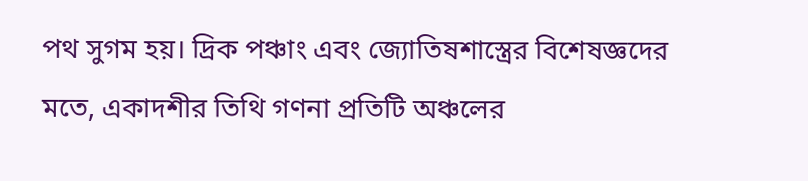পথ সুগম হয়। দ্রিক পঞ্চাং এবং জ্যোতিষশাস্ত্রের বিশেষজ্ঞদের মতে, একাদশীর তিথি গণনা প্রতিটি অঞ্চলের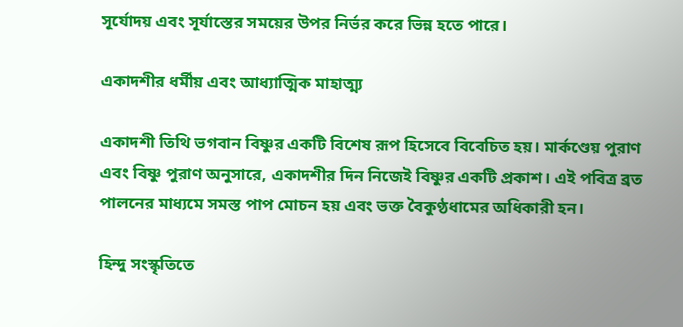সূর্যোদয় এবং সূর্যাস্তের সময়ের উপর নির্ভর করে ভিন্ন হতে পারে।

একাদশীর ধর্মীয় এবং আধ্যাত্মিক মাহাত্ম্য

একাদশী তিথি ভগবান বিষ্ণুর একটি বিশেষ রূপ হিসেবে বিবেচিত হয়। মার্কণ্ডেয় পুরাণ এবং বিষ্ণু পুরাণ অনুসারে, একাদশীর দিন নিজেই বিষ্ণুর একটি প্রকাশ। এই পবিত্র ব্রত পালনের মাধ্যমে সমস্ত পাপ মোচন হয় এবং ভক্ত বৈকুণ্ঠধামের অধিকারী হন।

হিন্দু সংস্কৃতিতে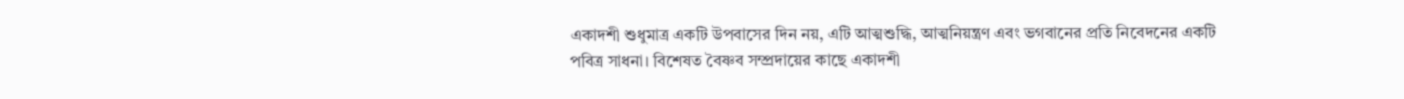একাদশী শুধুমাত্র একটি উপবাসের দিন নয়, এটি আত্মশুদ্ধি, আত্মনিয়ন্ত্রণ এবং ভগবানের প্রতি নিবেদনের একটি পবিত্র সাধনা। বিশেষত বৈষ্ণব সম্প্রদায়ের কাছে একাদশী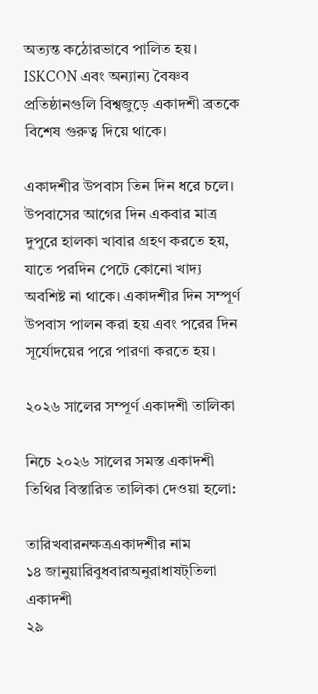অত্যন্ত কঠোরভাবে পালিত হয়। ISKCON এবং অন্যান্য বৈষ্ণব প্রতিষ্ঠানগুলি বিশ্বজুড়ে একাদশী ব্রতকে বিশেষ গুরুত্ব দিয়ে থাকে।

একাদশীর উপবাস তিন দিন ধরে চলে। উপবাসের আগের দিন একবার মাত্র দুপুরে হালকা খাবার গ্রহণ করতে হয়, যাতে পরদিন পেটে কোনো খাদ্য অবশিষ্ট না থাকে। একাদশীর দিন সম্পূর্ণ উপবাস পালন করা হয় এবং পরের দিন সূর্যোদয়ের পরে পারণা করতে হয়।

২০২৬ সালের সম্পূর্ণ একাদশী তালিকা

নিচে ২০২৬ সালের সমস্ত একাদশী তিথির বিস্তারিত তালিকা দেওয়া হলো:

তারিখবারনক্ষত্রএকাদশীর নাম
১৪ জানুয়ারিবুধবারঅনুরাধাষট্তিলা একাদশী
২৯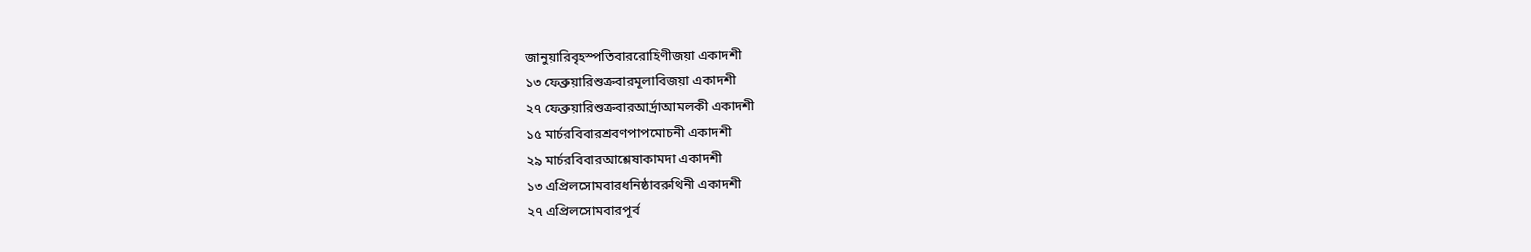জানুয়ারিবৃহস্পতিবাররোহিণীজয়া একাদশী
১৩ ফেব্রুয়ারিশুক্রবারমূলাবিজয়া একাদশী
২৭ ফেব্রুয়ারিশুক্রবারআর্দ্রাআমলকী একাদশী
১৫ মার্চরবিবারশ্রবণপাপমোচনী একাদশী
২৯ মার্চরবিবারআশ্লেষাকামদা একাদশী
১৩ এপ্রিলসোমবারধনিষ্ঠাবরুথিনী একাদশী
২৭ এপ্রিলসোমবারপূর্ব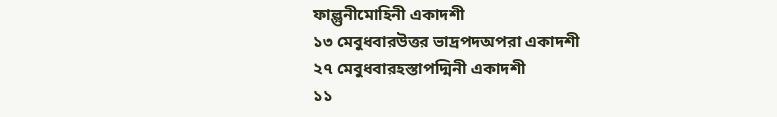ফাল্গুনীমোহিনী একাদশী
১৩ মেবুধবারউত্তর ভাদ্রপদঅপরা একাদশী
২৭ মেবুধবারহস্তাপদ্মিনী একাদশী
১১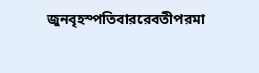জুনবৃহস্পতিবাররেবতীপরমা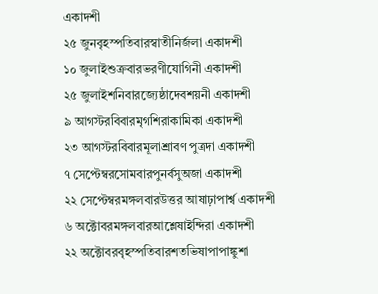একাদশী
২৫ জুনবৃহস্পতিবারস্বাতীনির্জলা একাদশী
১০ জুলাইশুক্রবারভরণীযোগিনী একাদশী
২৫ জুলাইশনিবারজ্যেষ্ঠাদেবশয়নী একাদশী
৯ আগস্টরবিবারমৃগশিরাকামিকা একাদশী
২৩ আগস্টরবিবারমূলাশ্রাবণ পুত্রদা একাদশী
৭ সেপ্টেম্বরসোমবারপুনর্বসুঅজা একাদশী
২২ সেপ্টেম্বরমঙ্গলবারউত্তর আষাঢ়াপার্শ্ব একাদশী
৬ অক্টোবরমঙ্গলবারআশ্লেষাইন্দিরা একাদশী
২২ অক্টোবরবৃহস্পতিবারশতভিষাপাপাঙ্কুশা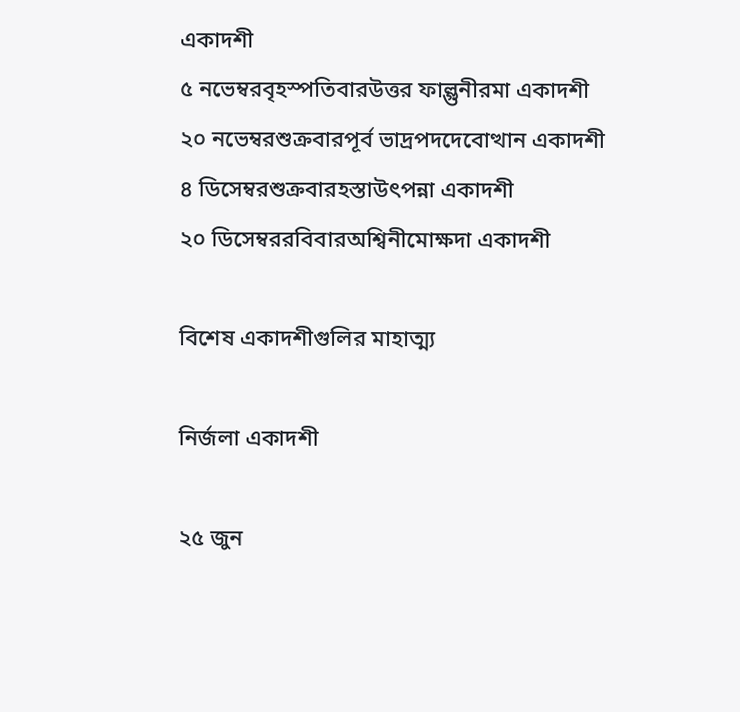একাদশী
৫ নভেম্বরবৃহস্পতিবারউত্তর ফাল্গুনীরমা একাদশী
২০ নভেম্বরশুক্রবারপূর্ব ভাদ্রপদদেবোত্থান একাদশী
৪ ডিসেম্বরশুক্রবারহস্তাউৎপন্না একাদশী
২০ ডিসেম্বররবিবারঅশ্বিনীমোক্ষদা একাদশী

বিশেষ একাদশীগুলির মাহাত্ম্য

নির্জলা একাদশী

২৫ জুন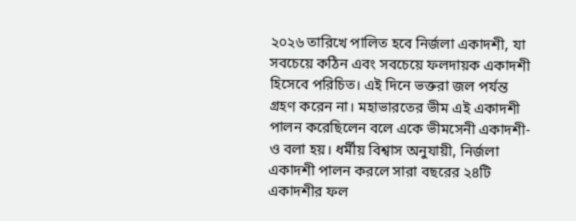২০২৬ তারিখে পালিত হবে নির্জলা একাদশী, যা সবচেয়ে কঠিন এবং সবচেয়ে ফলদায়ক একাদশী হিসেবে পরিচিত। এই দিনে ভক্তরা জল পর্যন্ত গ্রহণ করেন না। মহাভারতের ভীম এই একাদশী পালন করেছিলেন বলে একে ভীমসেনী একাদশী-ও বলা হয়। ধর্মীয় বিশ্বাস অনুযায়ী, নির্জলা একাদশী পালন করলে সারা বছরের ২৪টি একাদশীর ফল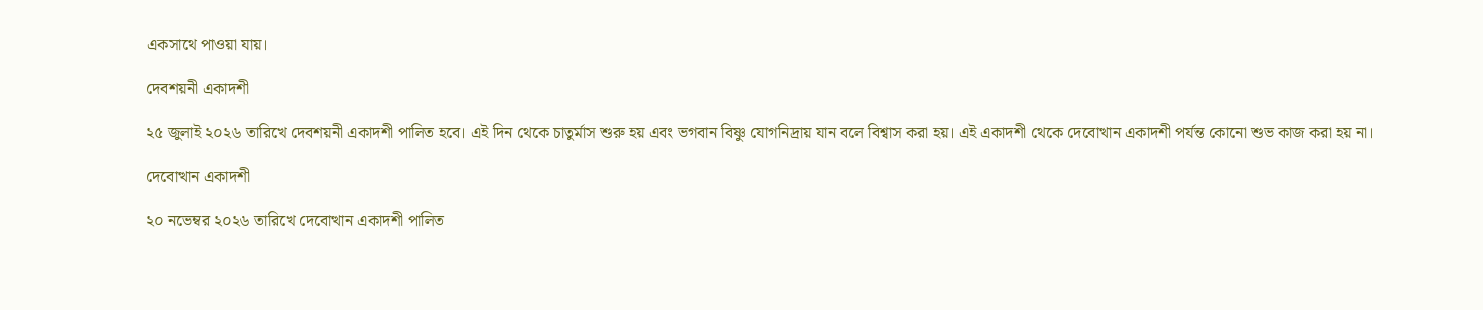একসাথে পাওয়া যায়।

দেবশয়নী একাদশী

২৫ জুলাই ২০২৬ তারিখে দেবশয়নী একাদশী পালিত হবে। এই দিন থেকে চাতুর্মাস শুরু হয় এবং ভগবান বিষ্ণু যোগনিদ্রায় যান বলে বিশ্বাস করা হয়। এই একাদশী থেকে দেবোত্থান একাদশী পর্যন্ত কোনো শুভ কাজ করা হয় না।

দেবোত্থান একাদশী

২০ নভেম্বর ২০২৬ তারিখে দেবোত্থান একাদশী পালিত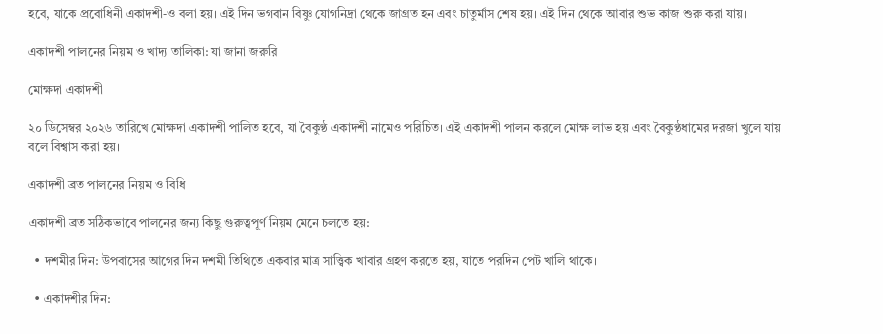হবে, যাকে প্রবোধিনী একাদশী-ও বলা হয়। এই দিন ভগবান বিষ্ণু যোগনিদ্রা থেকে জাগ্রত হন এবং চাতুর্মাস শেষ হয়। এই দিন থেকে আবার শুভ কাজ শুরু করা যায়।

একাদশী পালনের নিয়ম ও খাদ্য তালিকা: যা জানা জরুরি

মোক্ষদা একাদশী

২০ ডিসেম্বর ২০২৬ তারিখে মোক্ষদা একাদশী পালিত হবে, যা বৈকুণ্ঠ একাদশী নামেও পরিচিত। এই একাদশী পালন করলে মোক্ষ লাভ হয় এবং বৈকুণ্ঠধামের দরজা খুলে যায় বলে বিশ্বাস করা হয়।

একাদশী ব্রত পালনের নিয়ম ও বিধি

একাদশী ব্রত সঠিকভাবে পালনের জন্য কিছু গুরুত্বপূর্ণ নিয়ম মেনে চলতে হয়:

  • দশমীর দিন: উপবাসের আগের দিন দশমী তিথিতে একবার মাত্র সাত্ত্বিক খাবার গ্রহণ করতে হয়, যাতে পরদিন পেট খালি থাকে।

  • একাদশীর দিন: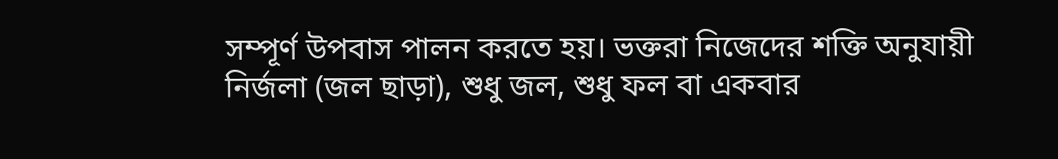সম্পূর্ণ উপবাস পালন করতে হয়। ভক্তরা নিজেদের শক্তি অনুযায়ী নির্জলা (জল ছাড়া), শুধু জল, শুধু ফল বা একবার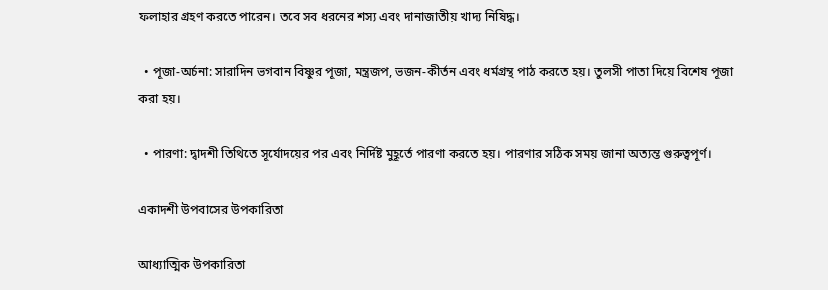ফলাহার গ্রহণ করতে পারেন। তবে সব ধরনের শস্য এবং দানাজাতীয় খাদ্য নিষিদ্ধ।

  • পূজা-অর্চনা: সারাদিন ভগবান বিষ্ণুর পূজা, মন্ত্রজপ, ভজন-কীর্তন এবং ধর্মগ্রন্থ পাঠ করতে হয়। তুলসী পাতা দিয়ে বিশেষ পূজা করা হয়।

  • পারণা: দ্বাদশী তিথিতে সূর্যোদয়ের পর এবং নির্দিষ্ট মুহূর্তে পারণা করতে হয়। পারণার সঠিক সময় জানা অত্যন্ত গুরুত্বপূর্ণ।

একাদশী উপবাসের উপকারিতা

আধ্যাত্মিক উপকারিতা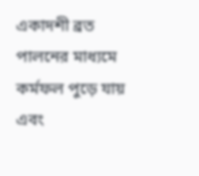একাদশী ব্রত পালনের মাধ্যমে কর্মফল পুড়ে যায় এবং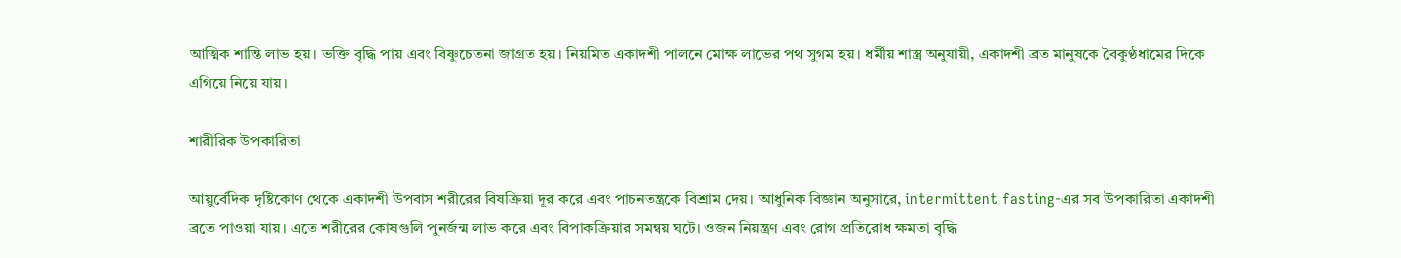আত্মিক শান্তি লাভ হয়। ভক্তি বৃদ্ধি পায় এবং বিষ্ণুচেতনা জাগ্রত হয়। নিয়মিত একাদশী পালনে মোক্ষ লাভের পথ সুগম হয়। ধর্মীয় শাস্ত্র অনুযায়ী, একাদশী ব্রত মানুষকে বৈকুণ্ঠধামের দিকে এগিয়ে নিয়ে যায়।

শারীরিক উপকারিতা

আয়ুর্বেদিক দৃষ্টিকোণ থেকে একাদশী উপবাস শরীরের বিষক্রিয়া দূর করে এবং পাচনতন্ত্রকে বিশ্রাম দেয়। আধুনিক বিজ্ঞান অনুসারে, intermittent fasting-এর সব উপকারিতা একাদশী ব্রতে পাওয়া যায়। এতে শরীরের কোষগুলি পুনর্জন্ম লাভ করে এবং বিপাকক্রিয়ার সমন্বয় ঘটে। ওজন নিয়ন্ত্রণ এবং রোগ প্রতিরোধ ক্ষমতা বৃদ্ধি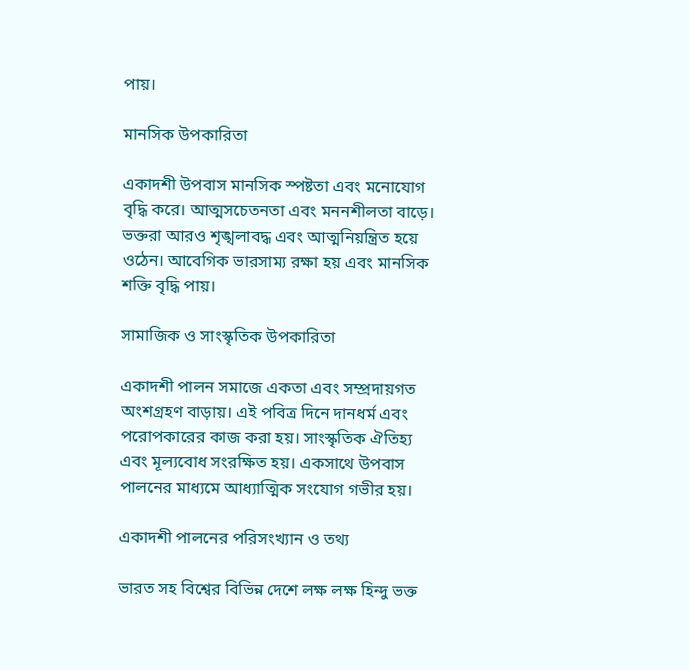পায়।

মানসিক উপকারিতা

একাদশী উপবাস মানসিক স্পষ্টতা এবং মনোযোগ বৃদ্ধি করে। আত্মসচেতনতা এবং মননশীলতা বাড়ে। ভক্তরা আরও শৃঙ্খলাবদ্ধ এবং আত্মনিয়ন্ত্রিত হয়ে ওঠেন। আবেগিক ভারসাম্য রক্ষা হয় এবং মানসিক শক্তি বৃদ্ধি পায়।

সামাজিক ও সাংস্কৃতিক উপকারিতা

একাদশী পালন সমাজে একতা এবং সম্প্রদায়গত অংশগ্রহণ বাড়ায়। এই পবিত্র দিনে দানধর্ম এবং পরোপকারের কাজ করা হয়। সাংস্কৃতিক ঐতিহ্য এবং মূল্যবোধ সংরক্ষিত হয়। একসাথে উপবাস পালনের মাধ্যমে আধ্যাত্মিক সংযোগ গভীর হয়।

একাদশী পালনের পরিসংখ্যান ও তথ্য

ভারত সহ বিশ্বের বিভিন্ন দেশে লক্ষ লক্ষ হিন্দু ভক্ত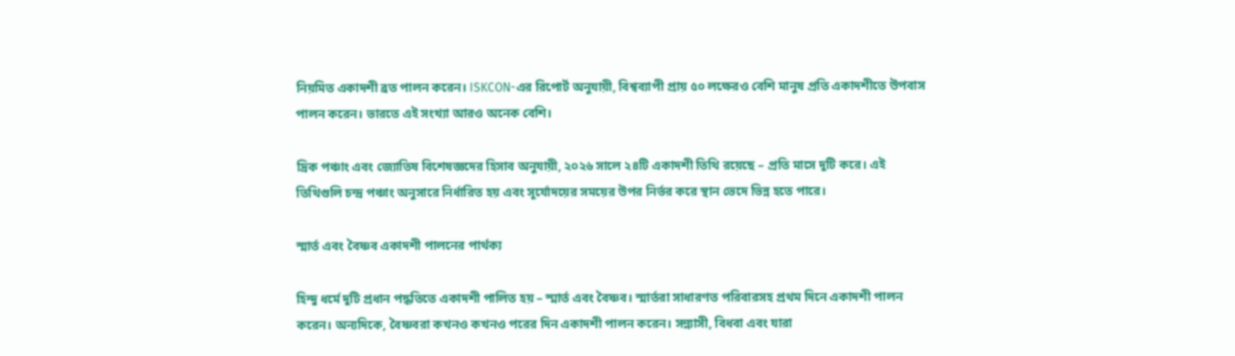নিয়মিত একাদশী ব্রত পালন করেন। ISKCON-এর রিপোর্ট অনুযায়ী, বিশ্বব্যাপী প্রায় ৫০ লক্ষেরও বেশি মানুষ প্রতি একাদশীতে উপবাস পালন করেন। ভারতে এই সংখ্যা আরও অনেক বেশি।

দ্রিক পঞ্চাং এবং জ্যোতিষ বিশেষজ্ঞদের হিসাব অনুযায়ী, ২০২৬ সালে ২৪টি একাদশী তিথি রয়েছে – প্রতি মাসে দুটি করে। এই তিথিগুলি চন্দ্র পঞ্চাং অনুসারে নির্ধারিত হয় এবং সূর্যোদয়ের সময়ের উপর নির্ভর করে স্থান ভেদে ভিন্ন হতে পারে।

স্মার্ত এবং বৈষ্ণব একাদশী পালনের পার্থক্য

হিন্দু ধর্মে দুটি প্রধান পদ্ধতিতে একাদশী পালিত হয় – স্মার্ত এবং বৈষ্ণব। স্মার্তরা সাধারণত পরিবারসহ প্রথম দিনে একাদশী পালন করেন। অন্যদিকে, বৈষ্ণবরা কখনও কখনও পরের দিন একাদশী পালন করেন। সন্ন্যাসী, বিধবা এবং যারা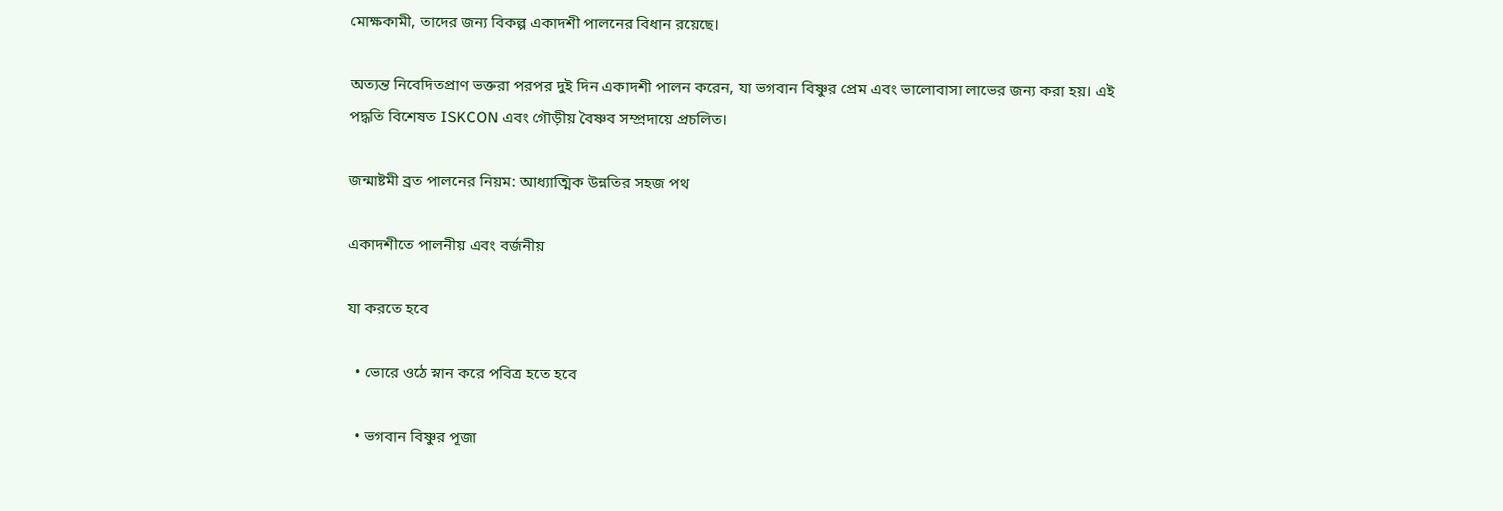মোক্ষকামী, তাদের জন্য বিকল্প একাদশী পালনের বিধান রয়েছে।

অত্যন্ত নিবেদিতপ্রাণ ভক্তরা পরপর দুই দিন একাদশী পালন করেন, যা ভগবান বিষ্ণুর প্রেম এবং ভালোবাসা লাভের জন্য করা হয়। এই পদ্ধতি বিশেষত ISKCON এবং গৌড়ীয় বৈষ্ণব সম্প্রদায়ে প্রচলিত।

জন্মাষ্টমী ব্রত পালনের নিয়ম: আধ্যাত্মিক উন্নতির সহজ পথ

একাদশীতে পালনীয় এবং বর্জনীয়

যা করতে হবে

  • ভোরে ওঠে স্নান করে পবিত্র হতে হবে

  • ভগবান বিষ্ণুর পূজা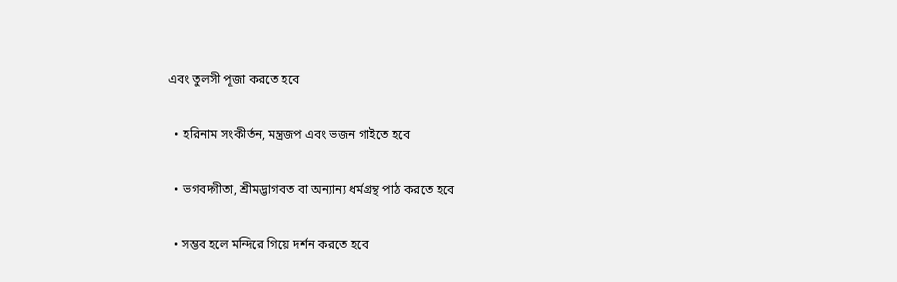এবং তুলসী পূজা করতে হবে

  • হরিনাম সংকীর্তন, মন্ত্রজপ এবং ভজন গাইতে হবে

  • ভগবদ্গীতা, শ্রীমদ্ভাগবত বা অন্যান্য ধর্মগ্রন্থ পাঠ করতে হবে

  • সম্ভব হলে মন্দিরে গিয়ে দর্শন করতে হবে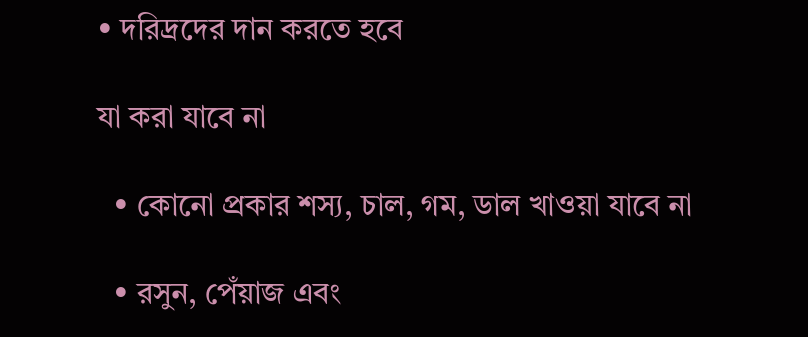• দরিদ্রদের দান করতে হবে

যা করা যাবে না

  • কোনো প্রকার শস্য, চাল, গম, ডাল খাওয়া যাবে না

  • রসুন, পেঁয়াজ এবং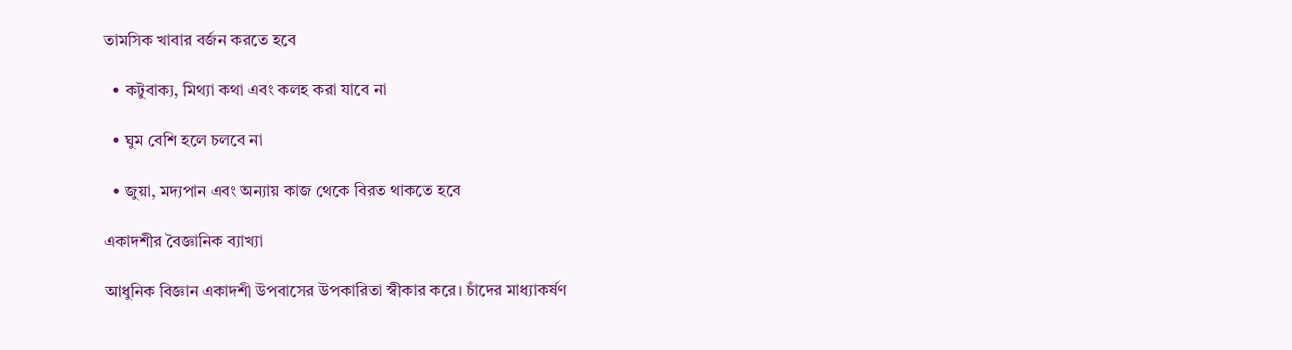তামসিক খাবার বর্জন করতে হবে

  • কটুবাক্য, মিথ্যা কথা এবং কলহ করা যাবে না

  • ঘুম বেশি হলে চলবে না

  • জুয়া, মদ্যপান এবং অন্যায় কাজ থেকে বিরত থাকতে হবে

একাদশীর বৈজ্ঞানিক ব্যাখ্যা

আধুনিক বিজ্ঞান একাদশী উপবাসের উপকারিতা স্বীকার করে। চাঁদের মাধ্যাকর্ষণ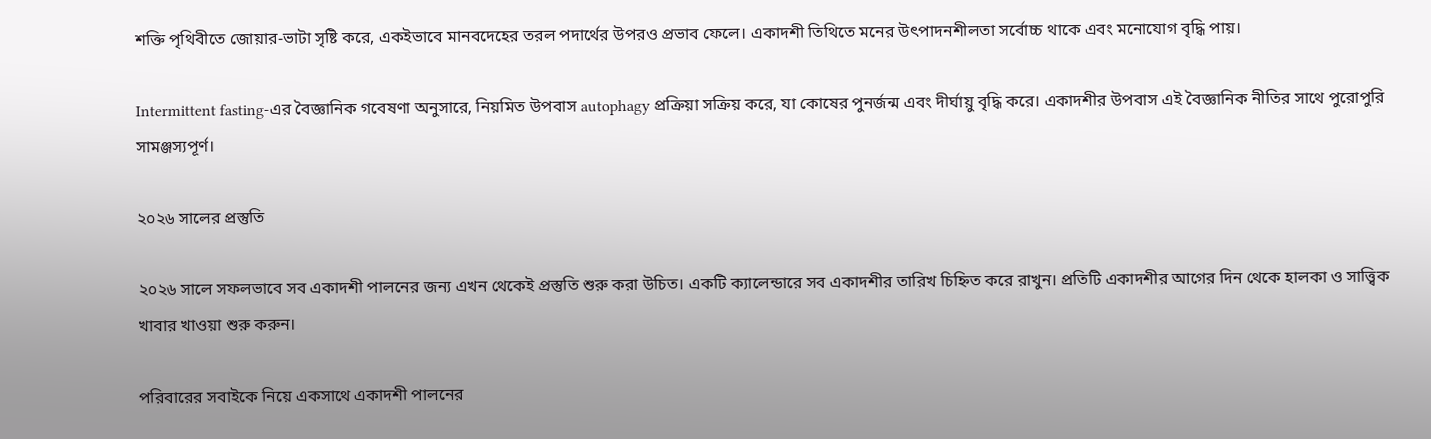শক্তি পৃথিবীতে জোয়ার-ভাটা সৃষ্টি করে, একইভাবে মানবদেহের তরল পদার্থের উপরও প্রভাব ফেলে। একাদশী তিথিতে মনের উৎপাদনশীলতা সর্বোচ্চ থাকে এবং মনোযোগ বৃদ্ধি পায়।

Intermittent fasting-এর বৈজ্ঞানিক গবেষণা অনুসারে, নিয়মিত উপবাস autophagy প্রক্রিয়া সক্রিয় করে, যা কোষের পুনর্জন্ম এবং দীর্ঘায়ু বৃদ্ধি করে। একাদশীর উপবাস এই বৈজ্ঞানিক নীতির সাথে পুরোপুরি সামঞ্জস্যপূর্ণ।

২০২৬ সালের প্রস্তুতি

২০২৬ সালে সফলভাবে সব একাদশী পালনের জন্য এখন থেকেই প্রস্তুতি শুরু করা উচিত। একটি ক্যালেন্ডারে সব একাদশীর তারিখ চিহ্নিত করে রাখুন। প্রতিটি একাদশীর আগের দিন থেকে হালকা ও সাত্ত্বিক খাবার খাওয়া শুরু করুন।

পরিবারের সবাইকে নিয়ে একসাথে একাদশী পালনের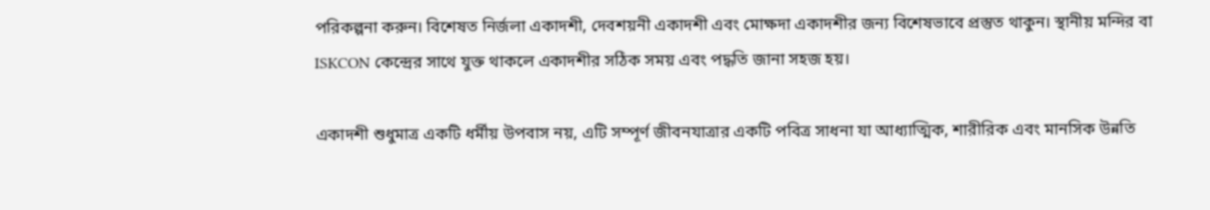পরিকল্পনা করুন। বিশেষত নির্জলা একাদশী, দেবশয়নী একাদশী এবং মোক্ষদা একাদশীর জন্য বিশেষভাবে প্রস্তুত থাকুন। স্থানীয় মন্দির বা ISKCON কেন্দ্রের সাথে যুক্ত থাকলে একাদশীর সঠিক সময় এবং পদ্ধতি জানা সহজ হয়।

একাদশী শুধুমাত্র একটি ধর্মীয় উপবাস নয়, এটি সম্পূর্ণ জীবনযাত্রার একটি পবিত্র সাধনা যা আধ্যাত্মিক, শারীরিক এবং মানসিক উন্নতি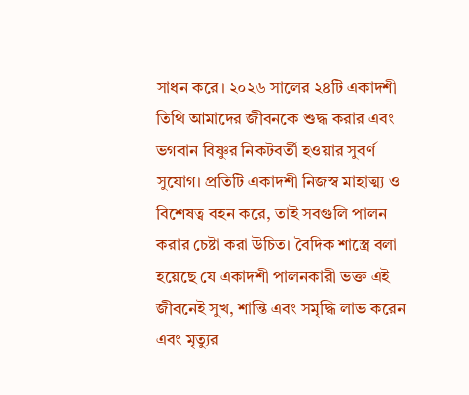সাধন করে। ২০২৬ সালের ২৪টি একাদশী তিথি আমাদের জীবনকে শুদ্ধ করার এবং ভগবান বিষ্ণুর নিকটবর্তী হওয়ার সুবর্ণ সুযোগ। প্রতিটি একাদশী নিজস্ব মাহাত্ম্য ও বিশেষত্ব বহন করে, তাই সবগুলি পালন করার চেষ্টা করা উচিত। বৈদিক শাস্ত্রে বলা হয়েছে যে একাদশী পালনকারী ভক্ত এই জীবনেই সুখ, শান্তি এবং সমৃদ্ধি লাভ করেন এবং মৃত্যুর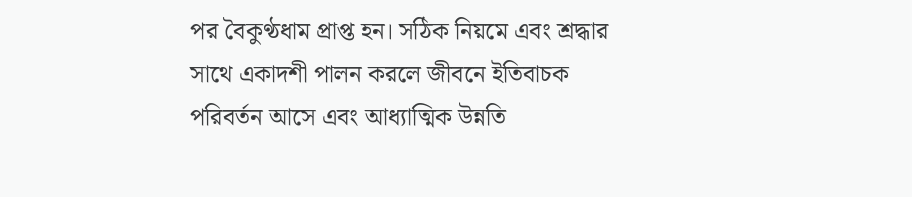পর বৈকুণ্ঠধাম প্রাপ্ত হন। সঠিক নিয়মে এবং শ্রদ্ধার সাথে একাদশী পালন করলে জীবনে ইতিবাচক পরিবর্তন আসে এবং আধ্যাত্মিক উন্নতি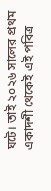ঘটে। তাই ২০২৬ সালের প্রথম একাদশী থেকেই এই পবিত্র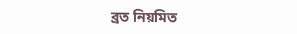ব্রত নিয়মিত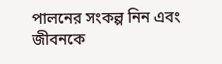পালনের সংকল্প নিন এবং জীবনকে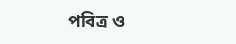পবিত্র ও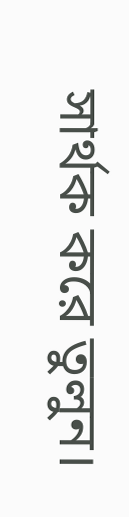সার্থক করে তুলুন।